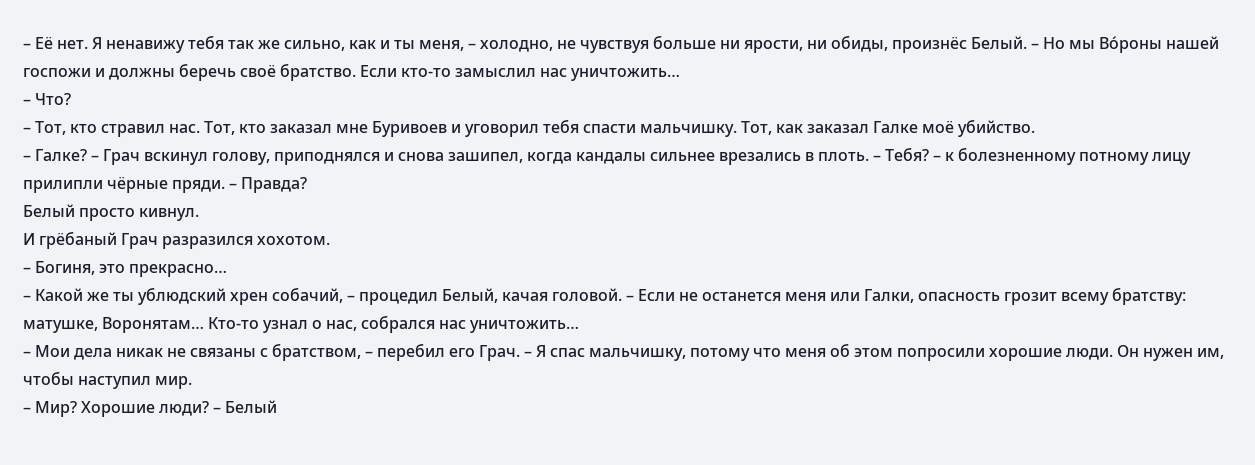– Её нет. Я ненавижу тебя так же сильно, как и ты меня, – холодно, не чувствуя больше ни ярости, ни обиды, произнёс Белый. – Но мы Во́роны нашей госпожи и должны беречь своё братство. Если кто-то замыслил нас уничтожить…
– Что?
– Тот, кто стравил нас. Тот, кто заказал мне Буривоев и уговорил тебя спасти мальчишку. Тот, как заказал Галке моё убийство.
– Галке? – Грач вскинул голову, приподнялся и снова зашипел, когда кандалы сильнее врезались в плоть. – Тебя? – к болезненному потному лицу прилипли чёрные пряди. – Правда?
Белый просто кивнул.
И грёбаный Грач разразился хохотом.
– Богиня, это прекрасно…
– Какой же ты ублюдский хрен собачий, – процедил Белый, качая головой. – Если не останется меня или Галки, опасность грозит всему братству: матушке, Воронятам… Кто-то узнал о нас, собрался нас уничтожить…
– Мои дела никак не связаны с братством, – перебил его Грач. – Я спас мальчишку, потому что меня об этом попросили хорошие люди. Он нужен им, чтобы наступил мир.
– Мир? Хорошие люди? – Белый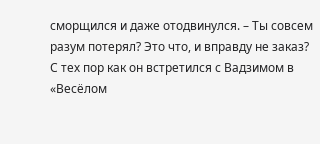сморщился и даже отодвинулся. – Ты совсем разум потерял? Это что, и вправду не заказ?
С тех пор как он встретился с Вадзимом в «Весёлом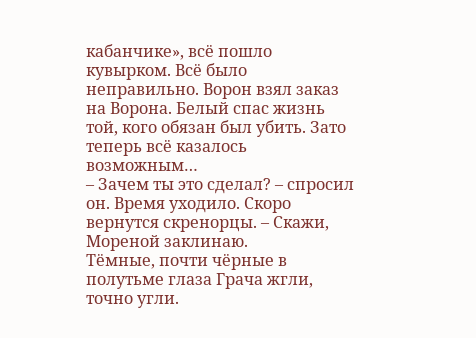кабанчике», всё пошло кувырком. Всё было неправильно. Ворон взял заказ на Ворона. Белый спас жизнь той, кого обязан был убить. Зато теперь всё казалось возможным…
– Зачем ты это сделал? – спросил он. Время уходило. Скоро вернутся скренорцы. – Скажи, Мореной заклинаю.
Тёмные, почти чёрные в полутьме глаза Грача жгли, точно угли.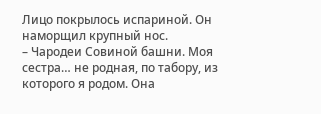Лицо покрылось испариной. Он наморщил крупный нос.
– Чародеи Совиной башни. Моя сестра… не родная, по табору, из которого я родом. Она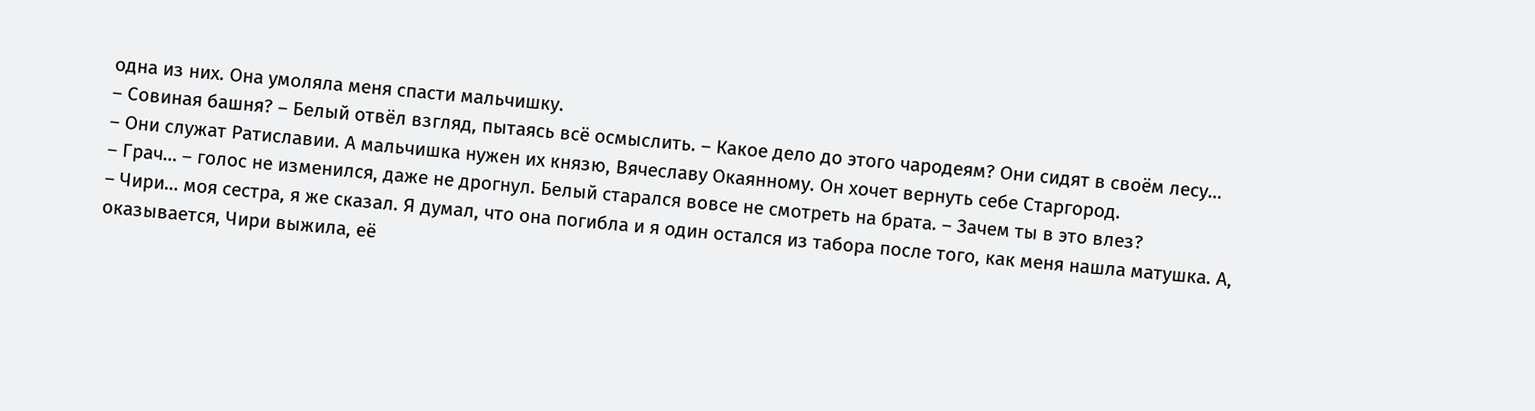одна из них. Она умоляла меня спасти мальчишку.
– Совиная башня? – Белый отвёл взгляд, пытаясь всё осмыслить. – Какое дело до этого чародеям? Они сидят в своём лесу…
– Они служат Ратиславии. А мальчишка нужен их князю, Вячеславу Окаянному. Он хочет вернуть себе Старгород.
– Грач… – голос не изменился, даже не дрогнул. Белый старался вовсе не смотреть на брата. – Зачем ты в это влез?
– Чири… моя сестра, я же сказал. Я думал, что она погибла и я один остался из табора после того, как меня нашла матушка. А, оказывается, Чири выжила, её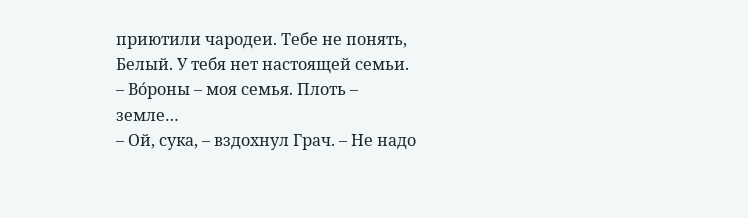приютили чародеи. Тебе не понять, Белый. У тебя нет настоящей семьи.
– Во́роны – моя семья. Плоть – земле…
– Ой, сука, – вздохнул Грач. – Не надо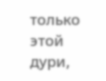только этой дури,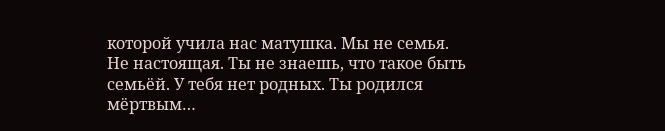которой учила нас матушка. Мы не семья. Не настоящая. Ты не знаешь, что такое быть семьёй. У тебя нет родных. Ты родился мёртвым…